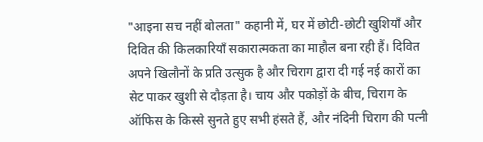"आइना सच नहीं बोलता" कहानी में, घर में छोटी-छोटी खुशियाँ और दिवित की किलकारियाँ सकारात्मकता का माहौल बना रही हैं। दिवित अपने खिलौनों के प्रति उत्सुक है और चिराग द्वारा दी गई नई कारों का सेट पाकर खुशी से दौड़ता है। चाय और पकोड़ों के बीच, चिराग के ऑफिस के किस्से सुनते हुए सभी हंसते हैं, और नंदिनी चिराग की पत्नी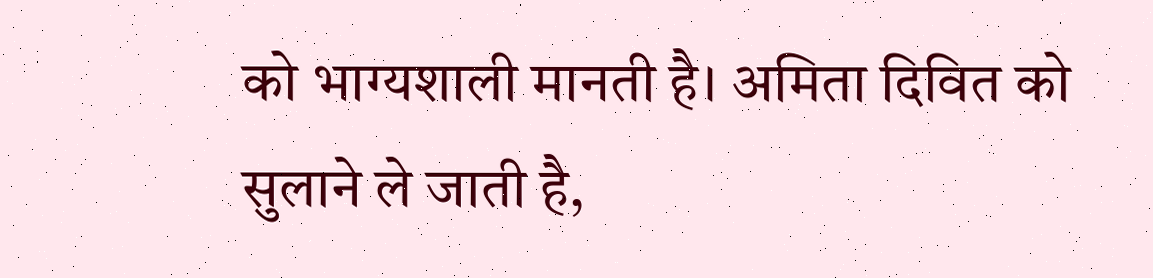को भाग्यशाली मानती है। अमिता दिवित को सुलाने ले जाती है,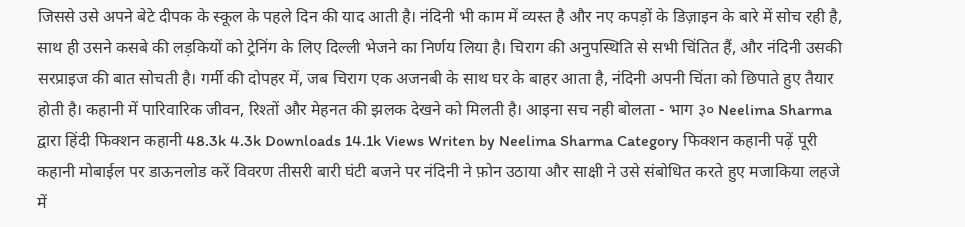जिससे उसे अपने बेटे दीपक के स्कूल के पहले दिन की याद आती है। नंदिनी भी काम में व्यस्त है और नए कपड़ों के डिज़ाइन के बारे में सोच रही है, साथ ही उसने कसबे की लड़कियों को ट्रेनिंग के लिए दिल्ली भेजने का निर्णय लिया है। चिराग की अनुपस्थिति से सभी चिंतित हैं, और नंदिनी उसकी सरप्राइज की बात सोचती है। गर्मी की दोपहर में, जब चिराग एक अजनबी के साथ घर के बाहर आता है, नंदिनी अपनी चिंता को छिपाते हुए तैयार होती है। कहानी में पारिवारिक जीवन, रिश्तों और मेहनत की झलक देखने को मिलती है। आइना सच नही बोलता - भाग ३० Neelima Sharma द्वारा हिंदी फिक्शन कहानी 48.3k 4.3k Downloads 14.1k Views Writen by Neelima Sharma Category फिक्शन कहानी पढ़ें पूरी कहानी मोबाईल पर डाऊनलोड करें विवरण तीसरी बारी घंटी बजने पर नंदिनी ने फ़ोन उठाया और साक्षी ने उसे संबोधित करते हुए मजाकिया लहजे में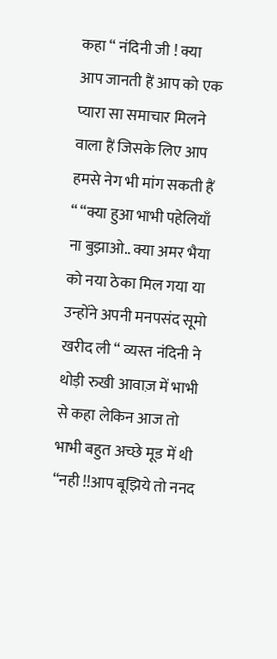कहा “ नंदिनी जी ! क्या आप जानती हैं आप को एक प्यारा सा समाचार मिलने वाला हैं जिसके लिए आप हमसे नेग भी मांग सकती हैं “ “क्या हुआ भाभी पहेलियाँ ना बुझाओ.. क्या अमर भैया को नया ठेका मिल गया या उन्होंने अपनी मनपसंद सूमो खरीद ली “ व्यस्त नंदिनी ने थोड़ी रुखी आवाज़ में भाभी से कहा लेकिन आज तो भाभी बहुत अच्छे मूड में थी “नही !!आप बूझिये तो ननद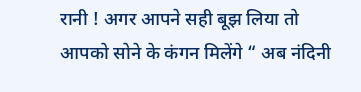रानी ! अगर आपने सही बूझ लिया तो आपको सोने के कंगन मिलेंगे “ अब नंदिनी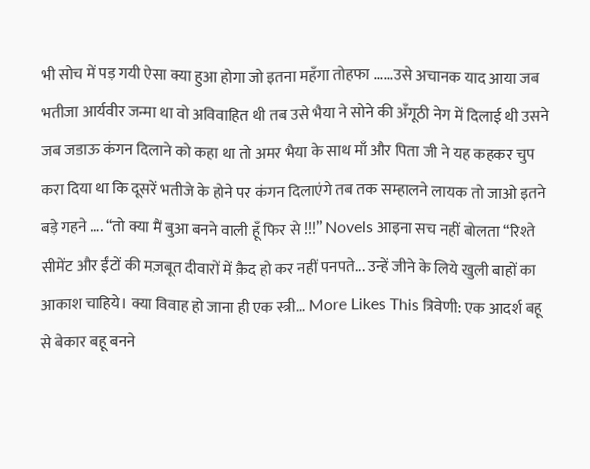भी सोच में पड़ गयी ऐसा क्या हुआ होगा जो इतना महँगा तोहफा ......उसे अचानक याद आया जब भतीजा आर्यवीर जन्मा था वो अविवाहित थी तब उसे भैया ने सोने की अँगूठी नेग में दिलाई थी उसने जब जडाऊ कंगन दिलाने को कहा था तो अमर भैया के साथ माँ और पिता जी ने यह कहकर चुप करा दिया था कि दूसरें भतीजे के होने पर कंगन दिलाएंगे तब तक सम्हालने लायक तो जाओ इतने बड़े गहने …. “तो क्या मैं बुआ बनने वाली हूँ फिर से !!!” Novels आइना सच नहीं बोलता “रिश्ते सीमेंट और ईंटों की मज़बूत दीवारों में क़ैद हो कर नहीं पनपते... उन्हें जीने के लिये खुली बाहों का आकाश चाहिये। क्या विवाह हो जाना ही एक स्त्री... More Likes This त्रिवेणी: एक आदर्श बहू से बेकार बहू बनने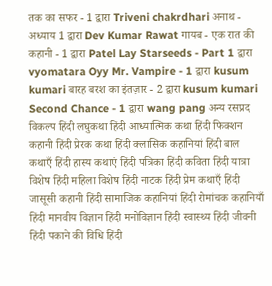तक का सफर - 1 द्वारा Triveni chakrdhari अनाथ - अध्याय 1 द्वारा Dev Kumar Rawat गायब - एक रात की कहानी - 1 द्वारा Patel Lay Starseeds - Part 1 द्वारा vyomatara Oyy Mr. Vampire - 1 द्वारा kusum kumari बारह बरश का इंतज़ार - 2 द्वारा kusum kumari Second Chance - 1 द्वारा wang pang अन्य रसप्रद विकल्प हिंदी लघुकथा हिंदी आध्यात्मिक कथा हिंदी फिक्शन कहानी हिंदी प्रेरक कथा हिंदी क्लासिक कहानियां हिंदी बाल कथाएँ हिंदी हास्य कथाएं हिंदी पत्रिका हिंदी कविता हिंदी यात्रा विशेष हिंदी महिला विशेष हिंदी नाटक हिंदी प्रेम कथाएँ हिंदी जासूसी कहानी हिंदी सामाजिक कहानियां हिंदी रोमांचक कहानियाँ हिंदी मानवीय विज्ञान हिंदी मनोविज्ञान हिंदी स्वास्थ्य हिंदी जीवनी हिंदी पकाने की विधि हिंदी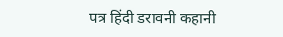पत्र हिंदी डरावनी कहानी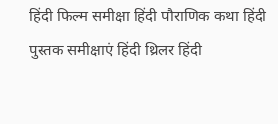हिंदी फिल्म समीक्षा हिंदी पौराणिक कथा हिंदी पुस्तक समीक्षाएं हिंदी थ्रिलर हिंदी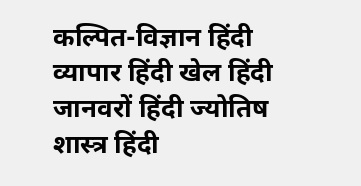कल्पित-विज्ञान हिंदी व्यापार हिंदी खेल हिंदी जानवरों हिंदी ज्योतिष शास्त्र हिंदी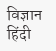विज्ञान हिंदी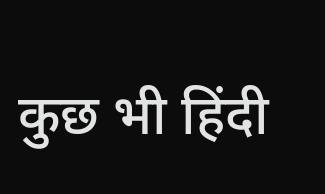कुछ भी हिंदी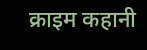क्राइम कहानी